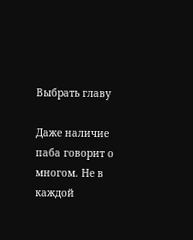Выбрать главу

Даже наличие паба говорит о многом. Не в каждой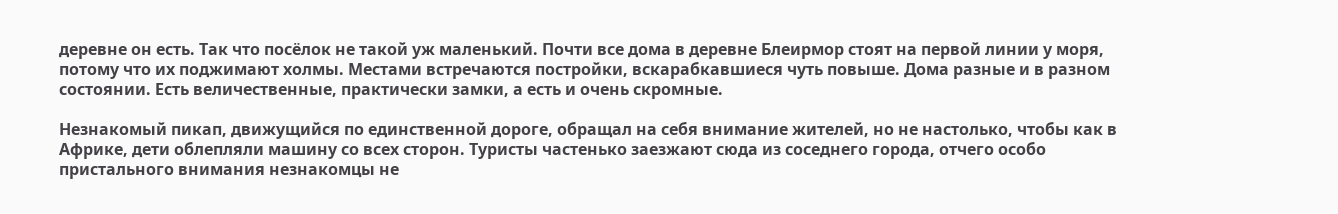деревне он есть. Так что посёлок не такой уж маленький. Почти все дома в деревне Блеирмор стоят на первой линии у моря, потому что их поджимают холмы. Местами встречаются постройки, вскарабкавшиеся чуть повыше. Дома разные и в разном состоянии. Есть величественные, практически замки, а есть и очень скромные.

Незнакомый пикап, движущийся по единственной дороге, обращал на себя внимание жителей, но не настолько, чтобы как в Африке, дети облепляли машину со всех сторон. Туристы частенько заезжают сюда из соседнего города, отчего особо пристального внимания незнакомцы не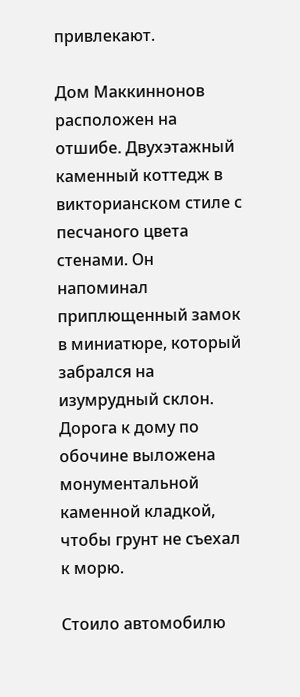привлекают.

Дом Маккиннонов расположен на отшибе. Двухэтажный каменный коттедж в викторианском стиле с песчаного цвета стенами. Он напоминал приплющенный замок в миниатюре, который забрался на изумрудный склон. Дорога к дому по обочине выложена монументальной каменной кладкой, чтобы грунт не съехал к морю.

Стоило автомобилю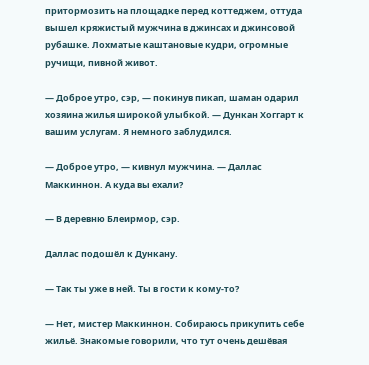притормозить на площадке перед коттеджем, оттуда вышел кряжистый мужчина в джинсах и джинсовой рубашке. Лохматые каштановые кудри, огромные ручищи, пивной живот.

— Доброе утро, сэр, — покинув пикап, шаман одарил хозяина жилья широкой улыбкой. — Дункан Хоггарт к вашим услугам. Я немного заблудился.

— Доброе утро, — кивнул мужчина. — Даллас Маккиннон. А куда вы ехали?

— В деревню Блеирмор, сэр.

Даллас подошёл к Дункану.

— Так ты уже в ней. Ты в гости к кому-то?

— Нет, мистер Маккиннон. Собираюсь прикупить себе жильё. Знакомые говорили, что тут очень дешёвая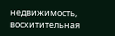недвижимость, восхитительная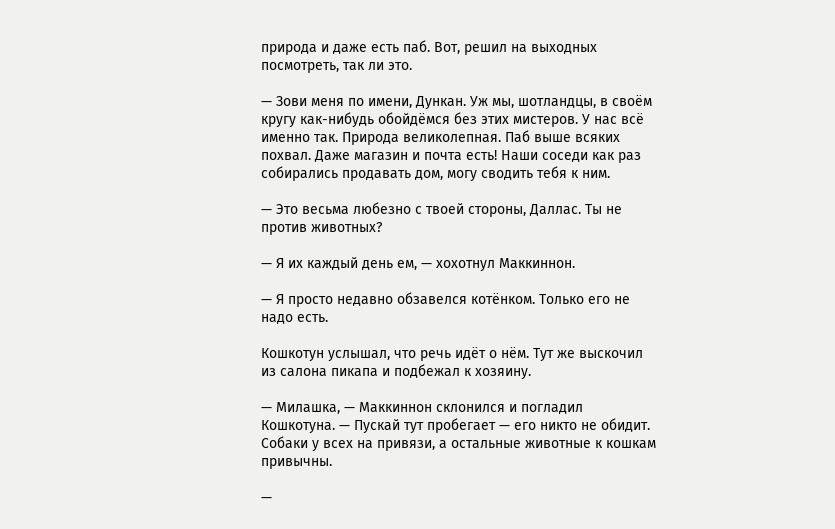природа и даже есть паб. Вот, решил на выходных посмотреть, так ли это.

— Зови меня по имени, Дункан. Уж мы, шотландцы, в своём кругу как-нибудь обойдёмся без этих мистеров. У нас всё именно так. Природа великолепная. Паб выше всяких похвал. Даже магазин и почта есть! Наши соседи как раз собирались продавать дом, могу сводить тебя к ним.

— Это весьма любезно с твоей стороны, Даллас. Ты не против животных?

— Я их каждый день ем, — хохотнул Маккиннон.

— Я просто недавно обзавелся котёнком. Только его не надо есть.

Кошкотун услышал, что речь идёт о нём. Тут же выскочил из салона пикапа и подбежал к хозяину.

— Милашка, — Маккиннон склонился и погладил Кошкотуна. — Пускай тут пробегает — его никто не обидит. Собаки у всех на привязи, а остальные животные к кошкам привычны.

—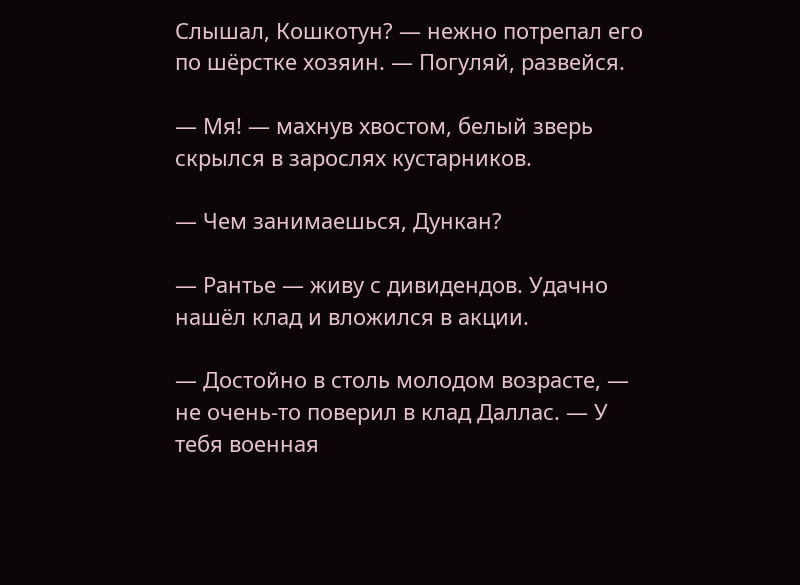Слышал, Кошкотун? — нежно потрепал его по шёрстке хозяин. — Погуляй, развейся.

— Мя! — махнув хвостом, белый зверь скрылся в зарослях кустарников.

— Чем занимаешься, Дункан?

— Рантье — живу с дивидендов. Удачно нашёл клад и вложился в акции.

— Достойно в столь молодом возрасте, — не очень-то поверил в клад Даллас. — У тебя военная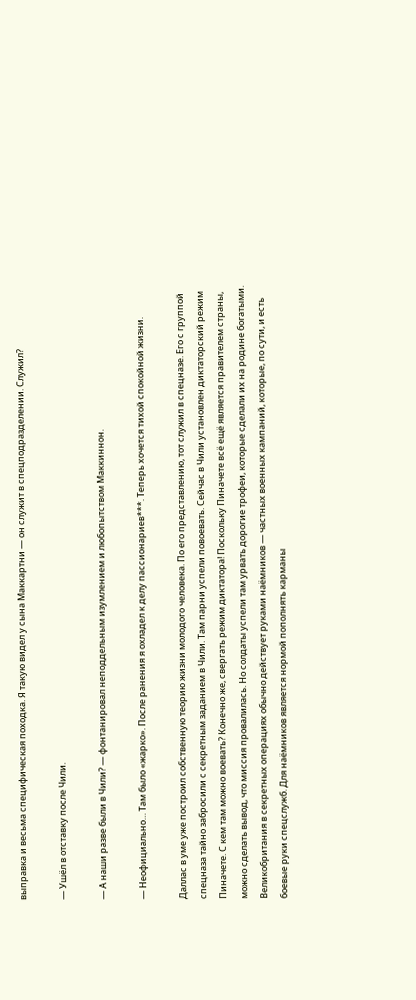выправка и весьма специфическая походка. Я такую видел у сына Маккартни — он служит в спецподразделении. Служил?

— Ушёл в отставку после Чили.

— А наши разве были в Чили? — фонтанировал неподдельным изумлением и любопытством Маккиннон.

— Неофициально… Там было «жарко». После ранения я охладел к делу пассионариев***. Теперь хочется тихой спокойной жизни.

Даллас в уме уже построил собственную теорию жизни молодого человека. По его представлению, тот служил в спецназе. Его с группой спецназа тайно забросили с секретным заданием в Чили. Там парни успели повоевать. Сейчас в Чили установлен диктаторский режим Пиначете. С кем там можно воевать? Конечно же, свергать режим диктатора! Поскольку Пиначете всё ещё является правителем страны, можно сделать вывод, что миссия провалилась. Но солдаты успели там урвать дорогие трофеи, которые сделали их на родине богатыми. Великобритания в секретных операциях обычно действует руками наёмников — частных военных кампаний, которые, по сути, и есть боевые руки спецслужб. Для наёмников является нормой пополнять карманы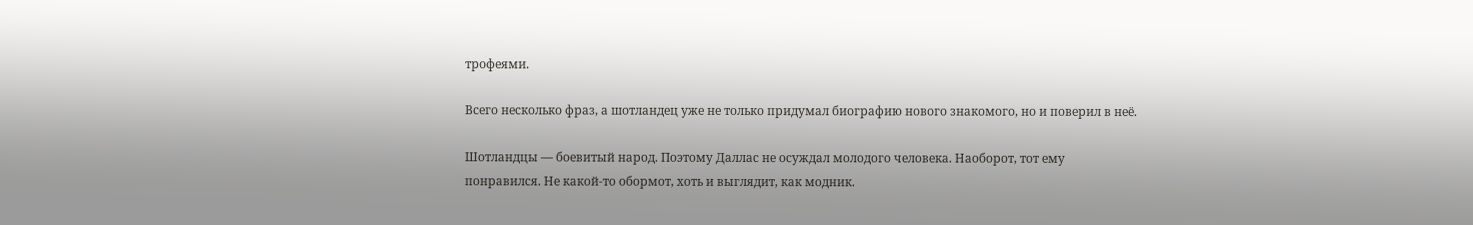трофеями.

Всего несколько фраз, а шотландец уже не только придумал биографию нового знакомого, но и поверил в неё.

Шотландцы — боевитый народ. Поэтому Даллас не осуждал молодого человека. Наоборот, тот ему понравился. Не какой-то обормот, хоть и выглядит, как модник.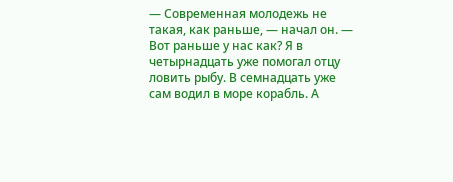— Современная молодежь не такая, как раньше, — начал он. — Вот раньше у нас как? Я в четырнадцать уже помогал отцу ловить рыбу. В семнадцать уже сам водил в море корабль. А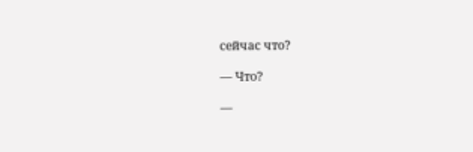сейчас что?

— Что?

—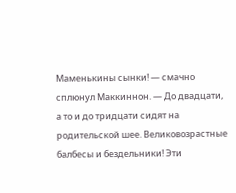Маменькины сынки! — смачно сплюнул Маккиннон. — До двадцати, а то и до тридцати сидят на родительской шее. Великовозрастные балбесы и бездельники! Эти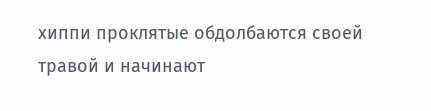хиппи проклятые обдолбаются своей травой и начинают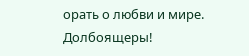орать о любви и мире. Долбоящеры!